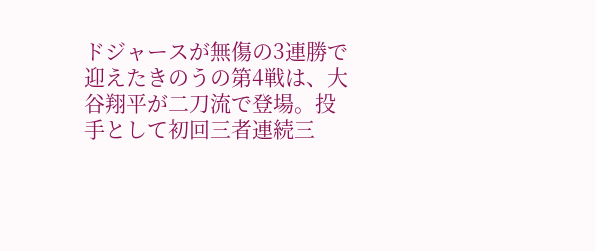ドジャースが無傷の3連勝で迎えたきのうの第4戦は、大谷翔平が二刀流で登場。投手として初回三者連続三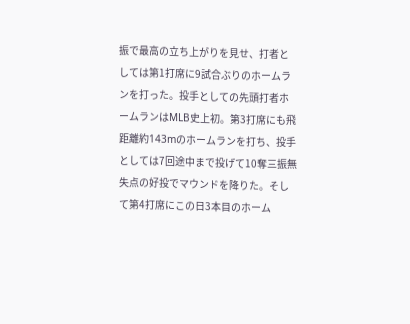振で最高の立ち上がりを見せ、打者としては第1打席に9試合ぶりのホームランを打った。投手としての先頭打者ホームランはMLB史上初。第3打席にも飛距離約143mのホームランを打ち、投手としては7回途中まで投げて10奪三振無失点の好投でマウンドを降りた。そして第4打席にこの日3本目のホーム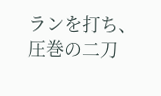ランを打ち、圧巻の二刀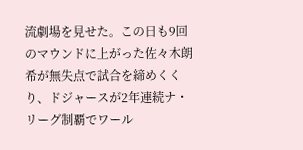流劇場を見せた。この日も9回のマウンドに上がった佐々木朗希が無失点で試合を締めくくり、ドジャースが2年連続ナ・リーグ制覇でワール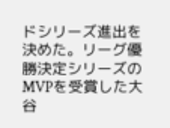ドシリーズ進出を決めた。リーグ優勝決定シリーズのMVPを受賞した大谷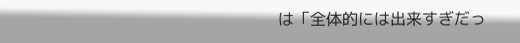は「全体的には出来すぎだっ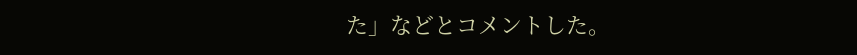た」などとコメントした。